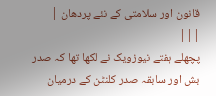قانون اور سلامتی کے نئے پردھان | |||
پچھلے ہفتے نیوزویک نے لکھا تھا کہ صدر بش اور سابقہ صدر کلنٹن کے درمیان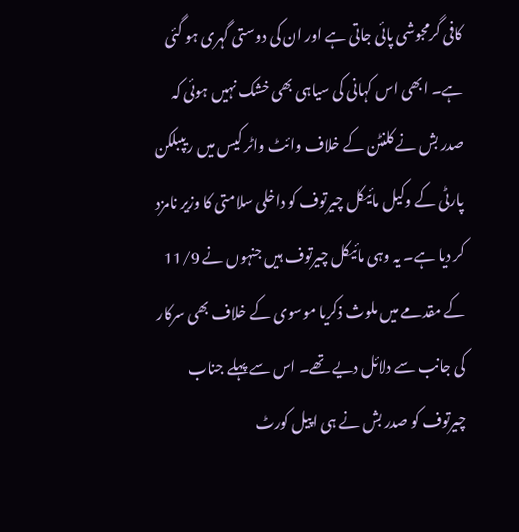کافی گرمجوشی پائی جاتی ہے اور ان کی دوستی گہری ہو گئی ہے۔ ابھی اس کہانی کی سیاہی بھی خشک نہیں ہوئی کہ صدر بش نے کلنٹن کے خلاف وائٹ واٹر کیس میں ریپبلکن پارٹی کے وکیل مائیکل چیرتوف کو داخلی سلامتی کا وزیر نامزد کر دیا ہے۔ یہ وہی مائیکل چیرتوف ہیں جنہوں نے 11/9 کے مقدمے میں ملوث ذکریا موسوی کے خلاف بھی سرکار کی جانب سے دلائل دیے تھے۔ اس سے پہلے جناب چیرتوف کو صدر بش نے ہی اپیل کورٹ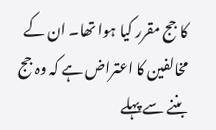کا جج مقرر کیا ہوا تھا۔ ان کے مخالفین کا اعتراض ہے کہ وہ جج بننے سے پہلے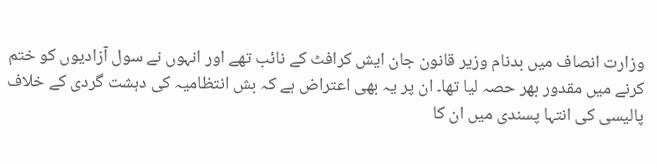وزارت انصاف میں بدنام وزیر قانون جان ایش کرافٹ کے نائب تھے اور انہوں نے سول آزادیوں کو ختم کرنے میں مقدور بھر حصہ لیا تھا۔ ان پر یہ بھی اعتراض ہے کہ بش انتظامیہ کی دہشت گردی کے خلاف پالیسی کی انتہا پسندی میں ان کا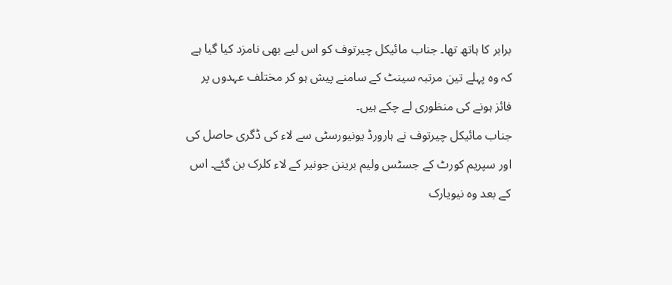برابر کا ہاتھ تھا۔ جناب مائیکل چیرتوف کو اس لیے بھی نامزد کیا گیا ہے کہ وہ پہلے تین مرتبہ سینٹ کے سامنے پیش ہو کر مختلف عہدوں پر فائز ہونے کی منظوری لے چکے ہیں۔
جناب مائیکل چیرتوف نے ہارورڈ یونیورسٹی سے لاء کی ڈگری حاصل کی اور سپریم کورٹ کے جسٹس ولیم برینن جونیر کے لاء کلرک بن گئے۔ اس کے بعد وہ نیویارک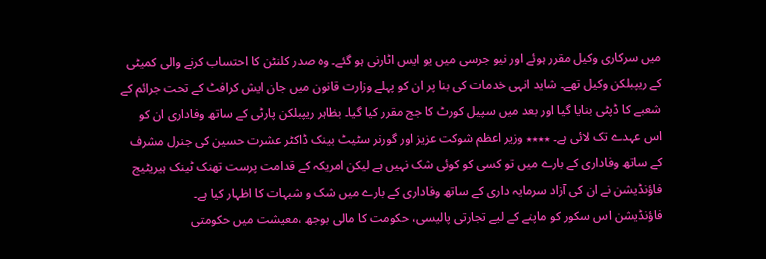میں سرکاری وکیل مقرر ہوئے اور نیو جرسی میں یو ایس اٹارنی ہو گئے۔ وہ صدر کلنٹن کا احتساب کرنے والی کمیٹی کے ریپبلکن وکیل تھے۔ شاید انہی خدمات کی بنا پر ان کو پہلے وزارت قانون میں جان ایش کرافٹ کے تحت جرائم کے شعبے کا ڈپٹی بنایا گیا اور بعد میں سپیل کورٹ کا جج مقرر کیا گیا۔ بظاہر ریپبلکن پارٹی کے ساتھ وفاداری ان کو اس عہدے تک لائی ہے۔ ٭٭٭٭ وزیر اعظم شوکت عزیز اور گورنر سٹیٹ بینک ڈاکٹر عشرت حسین کی جنرل مشرف کے ساتھ وفاداری کے بارے میں تو کسی کو کوئی شک نہیں ہے لیکن امریکہ کے قدامت پرست تھنک ٹینک ہیریٹیج فاؤنڈیشن نے ان کی آزاد سرمایہ داری کے ساتھ وفاداری کے بارے میں شک و شبہات کا اظہار کیا ہے۔
فاؤنڈیشن اس سکور کو ماپنے کے لیے تجارتی پالیسی، حکومت کا مالی بوجھ ،معیشت میں حکومتی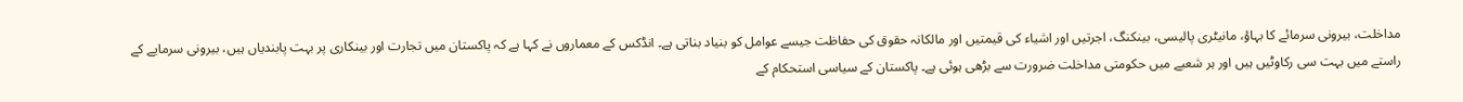مداخلت، بیرونی سرمائے کا بہاؤ، مانیٹری پالیسی، بینکنگ، اجرتیں اور اشیاء کی قیمتیں اور مالکانہ حقوق کی حفاظت جیسے عوامل کو بنیاد بناتی ہے۔ انڈکس کے معماروں نے کہا ہے کہ پاکستان میں تجارت اور بینکاری پر بہت پابندیاں ہیں، بیرونی سرمایے کے راستے میں بہت سی رکاوٹیں ہیں اور ہر شعبے میں حکومتی مداخلت ضرورت سے بڑھی ہوئی ہے۔ پاکستان کے سیاسی استحکام کے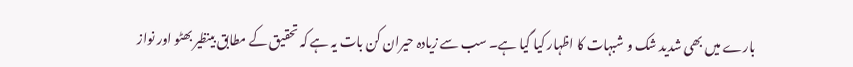بارے میں بھی شدید شک و شبہات کا اظہار کیا گیا ہے۔ سب سے زیادہ حیران کن بات یہ ہے کہ تحقیق کے مطابق بینظیر بھٹو اور نواز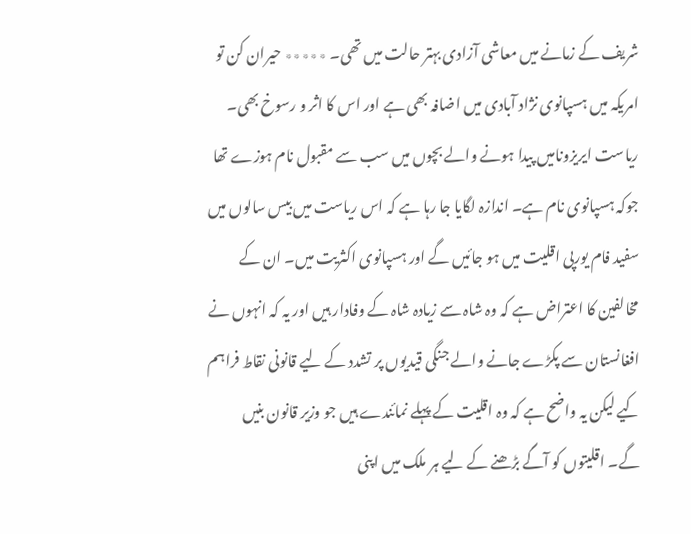شریف کے زمانے میں معاشی آزادی بہتر حالت میں تھی۔ ٭٭٭٭٭ حیران کن تو امریکہ میں ہسپانوی نژاد آبادی میں اضافہ بھی ہے اور اس کا اثر و رسوخ بھی۔ ریاست ایریزونامیں پیدا ہونے والے بچوں میں سب سے مقبول نام ہوزے تھا جوکہ ہسپانوی نام ہے۔ اندازہ لگایا جا رہا ہے کہ اس ریاست میں بیس سالوں میں سفید فام یورپی اقلیت میں ہو جائیں گے اور ہسپانوی اکثریت میں۔ ان کے مخالفین کا اعتراض ہے کہ وہ شاہ سے زیادہ شاہ کے وفادار ہیں اور یہ کہ انہوں نے افغانستان سے پکڑے جانے والے جنگی قیدیوں پر تشدد کے لیے قانونی نقاط فراہم کیے لیکن یہ واضح ہے کہ وہ اقلیت کے پہلے نمائندے ہیں جو وزیر قانون بنیں گے۔ اقلیتوں کو آگے بڑھنے کے لیے ہر ملک میں اپنی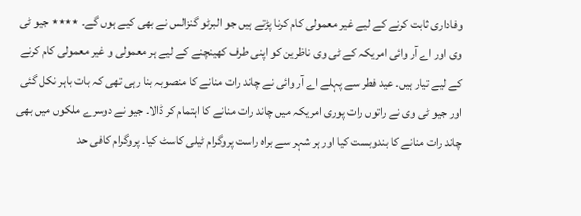وفاداری ثابت کرنے کے لیے غیر معمولی کام کرنا پڑتے ہیں جو البرٹو گنزالس نے بھی کیے ہوں گے۔ ٭٭٭٭ جیو ٹی وی اور اے آر وائی امریکہ کے ٹی وی ناظرین کو اپنی طرف کھینچنے کے لیے ہر معمولی و غیر معمولی کام کرنے کے لیے تیار ہیں۔ عید فطر سے پہلے اے آر وائی نے چاند رات منانے کا منصوبہ بنا رہی تھی کہ بات باہر نکل گئی اور جیو ٹی وی نے راتوں رات پوری امریکہ میں چاند رات منانے کا اہتمام کر ڈالا۔ جیو نے دوسرے ملکوں میں بھی چاند رات منانے کا بندوبست کیا اور ہر شہر سے براہ راست پروگرام ٹیلی کاسٹ کیا۔ پروگرام کافی حد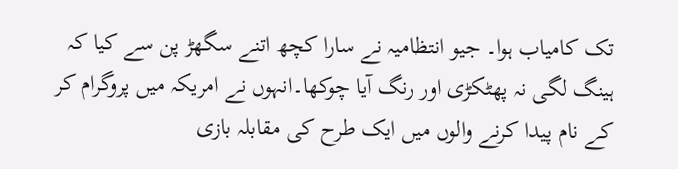تک کامیاب ہوا۔ جیو انتظامیہ نے سارا کچھ اتنے سگھڑ پن سے کیا کہ ہینگ لگی نہ پھٹکڑی اور رنگ آیا چوکھا۔انہوں نے امریکہ میں پروگرام کر کے نام پیدا کرنے والوں میں ایک طرح کی مقابلہ بازی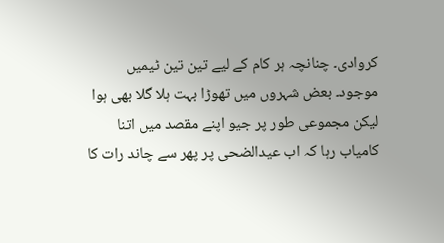کروادی۔ چنانچہ ہر کام کے لیے تین تین ٹیمیں موجود۔ بعض شہروں میں تھوڑا بہت ہلا گلا بھی ہوا لیکن مجموعی طور پر جیو اپنے مقصد میں اتنا کامیاب رہا کہ اب عیدالضحی پر پھر سے چاند رات کا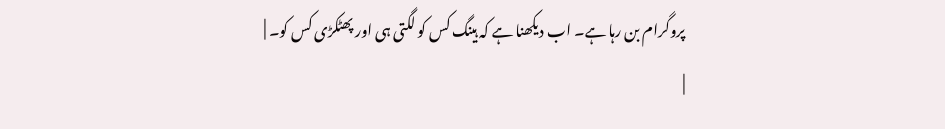پروگرام بن رہا ہے۔ اب دیکھنا ہے کہ ہینگ کس کو لگتی ہی اور پھٹکڑی کس کو۔ |
|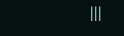|||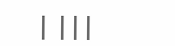| |||